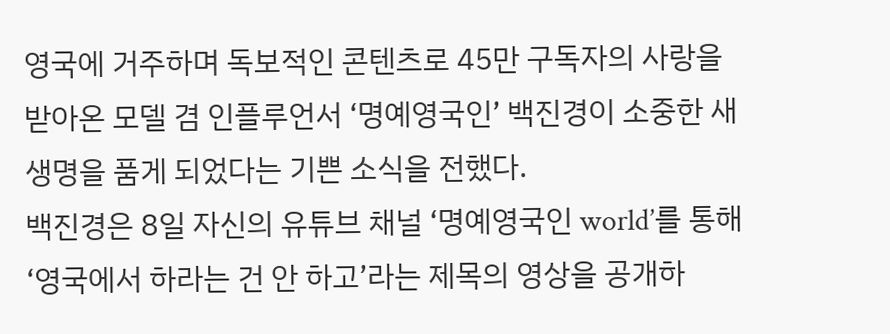영국에 거주하며 독보적인 콘텐츠로 45만 구독자의 사랑을 받아온 모델 겸 인플루언서 ‘명예영국인’ 백진경이 소중한 새 생명을 품게 되었다는 기쁜 소식을 전했다.
백진경은 8일 자신의 유튜브 채널 ‘명예영국인 world’를 통해 ‘영국에서 하라는 건 안 하고’라는 제목의 영상을 공개하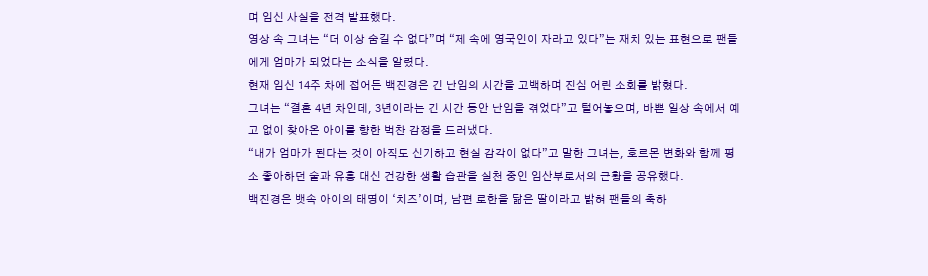며 임신 사실을 전격 발표했다.
영상 속 그녀는 “더 이상 숨길 수 없다”며 “제 속에 영국인이 자라고 있다”는 재치 있는 표현으로 팬들에게 엄마가 되었다는 소식을 알렸다.
현재 임신 14주 차에 접어든 백진경은 긴 난임의 시간을 고백하며 진심 어린 소회를 밝혔다.
그녀는 “결혼 4년 차인데, 3년이라는 긴 시간 동안 난임을 겪었다”고 털어놓으며, 바쁜 일상 속에서 예고 없이 찾아온 아이를 향한 벅찬 감정을 드러냈다.
“내가 엄마가 된다는 것이 아직도 신기하고 현실 감각이 없다”고 말한 그녀는, 호르몬 변화와 함께 평소 좋아하던 술과 유흥 대신 건강한 생활 습관을 실천 중인 임산부로서의 근황을 공유했다.
백진경은 뱃속 아이의 태명이 ‘치즈’이며, 남편 로한을 닮은 딸이라고 밝혀 팬들의 축하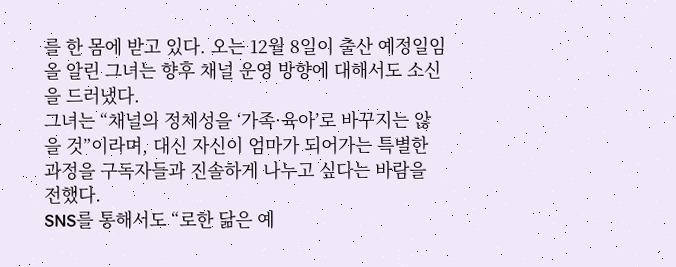를 한 몸에 받고 있다. 오는 12월 8일이 출산 예정일임을 알린 그녀는 향후 채널 운영 방향에 대해서도 소신을 드러냈다.
그녀는 “채널의 정체성을 ‘가족·육아’로 바꾸지는 않을 것”이라며, 대신 자신이 엄마가 되어가는 특별한 과정을 구독자들과 진솔하게 나누고 싶다는 바람을 전했다.
SNS를 통해서도 “로한 닮은 예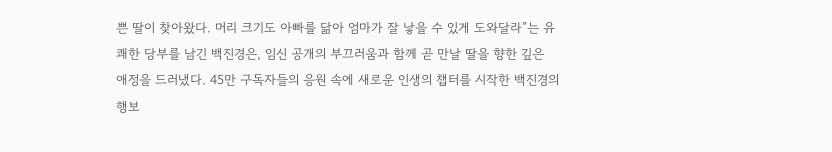쁜 딸이 찾아왔다. 머리 크기도 아빠를 닮아 엄마가 잘 낳을 수 있게 도와달라”는 유쾌한 당부를 남긴 백진경은, 임신 공개의 부끄러움과 함께 곧 만날 딸을 향한 깊은 애정을 드러냈다. 45만 구독자들의 응원 속에 새로운 인생의 챕터를 시작한 백진경의 행보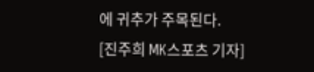에 귀추가 주목된다.
[진주희 MK스포츠 기자]